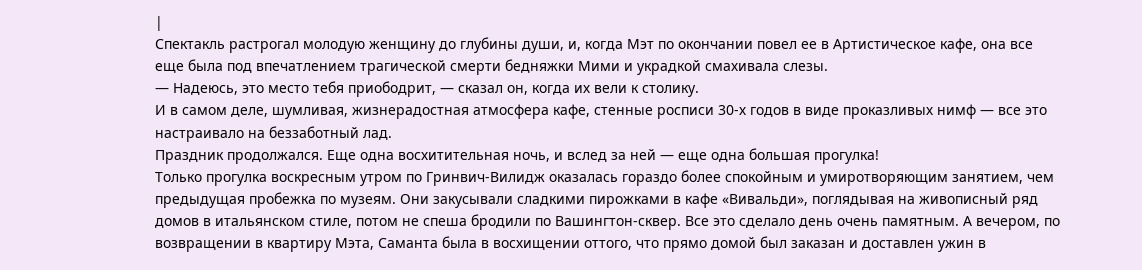|
Спектакль растрогал молодую женщину до глубины души, и, когда Мэт по окончании повел ее в Артистическое кафе, она все еще была под впечатлением трагической смерти бедняжки Мими и украдкой смахивала слезы.
— Надеюсь, это место тебя приободрит, — сказал он, когда их вели к столику.
И в самом деле, шумливая, жизнерадостная атмосфера кафе, стенные росписи 30-х годов в виде проказливых нимф — все это настраивало на беззаботный лад.
Праздник продолжался. Еще одна восхитительная ночь, и вслед за ней — еще одна большая прогулка!
Только прогулка воскресным утром по Гринвич-Вилидж оказалась гораздо более спокойным и умиротворяющим занятием, чем предыдущая пробежка по музеям. Они закусывали сладкими пирожками в кафе «Вивальди», поглядывая на живописный ряд домов в итальянском стиле, потом не спеша бродили по Вашингтон-сквер. Все это сделало день очень памятным. А вечером, по возвращении в квартиру Мэта, Саманта была в восхищении оттого, что прямо домой был заказан и доставлен ужин в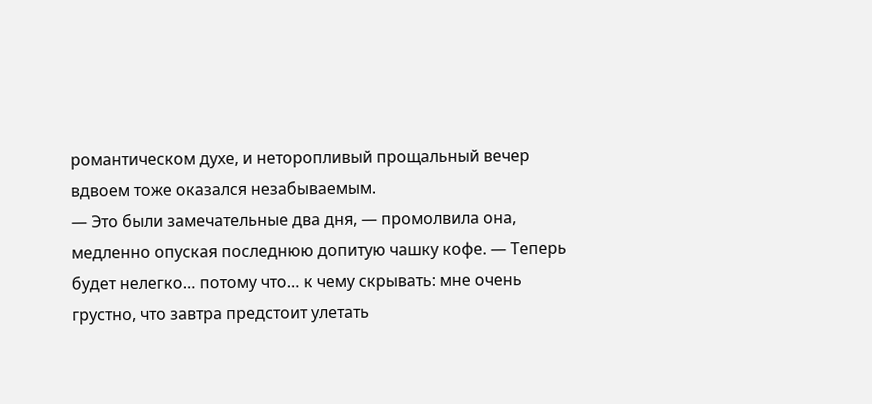романтическом духе, и неторопливый прощальный вечер вдвоем тоже оказался незабываемым.
— Это были замечательные два дня, — промолвила она, медленно опуская последнюю допитую чашку кофе. — Теперь будет нелегко… потому что… к чему скрывать: мне очень грустно, что завтра предстоит улетать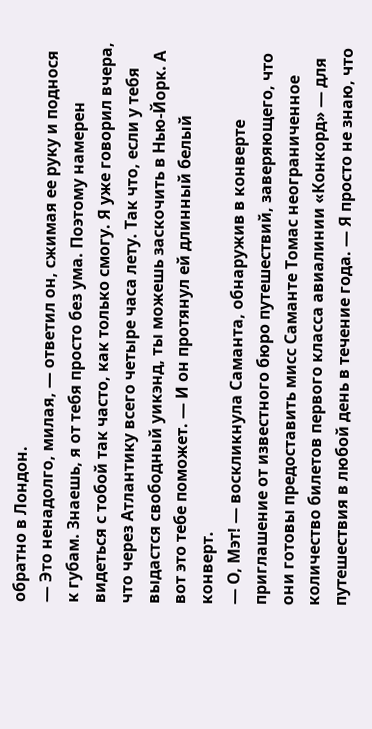обратно в Лондон.
— Это ненадолго, милая, — ответил он, сжимая ее руку и поднося к губам. Знаешь, я от тебя просто без ума. Поэтому намерен видеться с тобой так часто, как только смогу. Я уже говорил вчера, что через Атлантику всего четыре часа лету. Так что, если у тебя выдастся свободный уикэнд, ты можешь заскочить в Нью-Йорк. А вот это тебе поможет. — И он протянул ей длинный белый конверт.
— О, Мэт! — воскликнула Саманта, обнаружив в конверте приглашение от известного бюро путешествий, заверяющего, что они готовы предоставить мисс Саманте Томас неограниченное количество билетов первого класса авиалинии «Конкорд» — для путешествия в любой день в течение года. — Я просто не знаю, что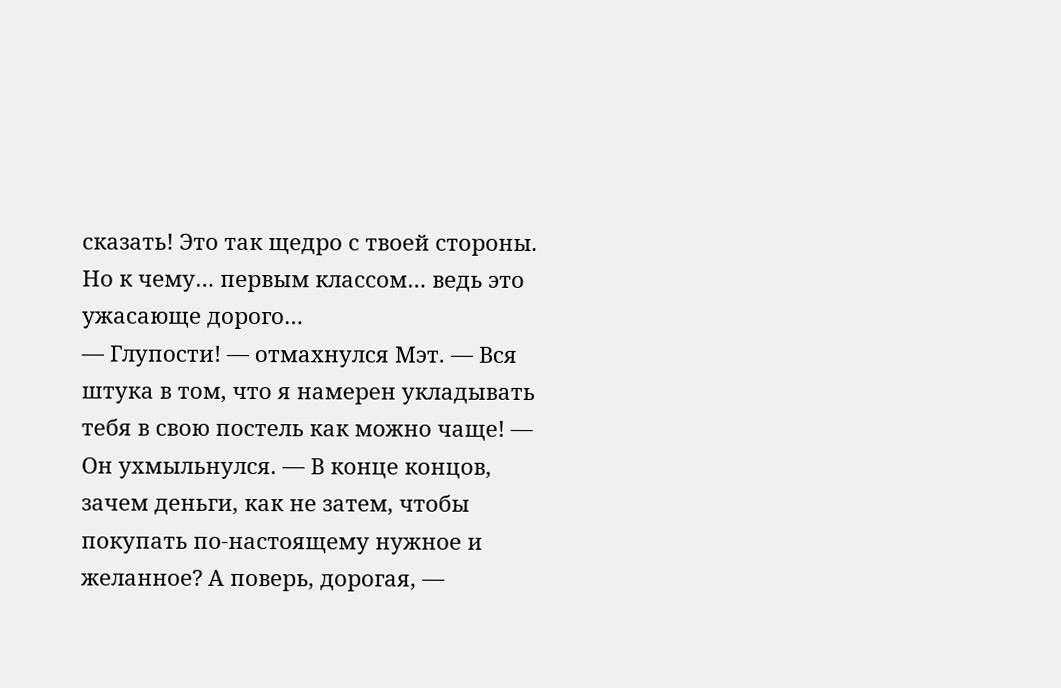сказать! Это так щедро с твоей стороны. Но к чему… первым классом… ведь это ужасающе дорого…
— Глупости! — отмахнулся Мэт. — Вся штука в том, что я намерен укладывать тебя в свою постель как можно чаще! — Он ухмыльнулся. — В конце концов, зачем деньги, как не затем, чтобы покупать по-настоящему нужное и желанное? А поверь, дорогая, —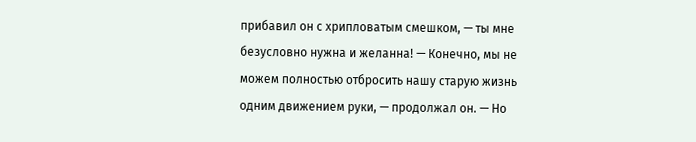прибавил он с хрипловатым смешком, — ты мне безусловно нужна и желанна! — Конечно, мы не можем полностью отбросить нашу старую жизнь одним движением руки, — продолжал он. — Но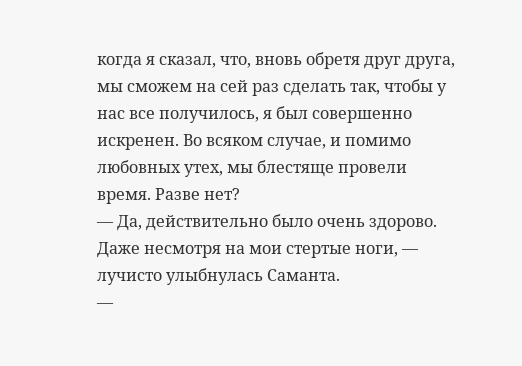когда я сказал, что, вновь обретя друг друга, мы сможем на сей раз сделать так, чтобы у нас все получилось, я был совершенно искренен. Во всяком случае, и помимо любовных утех, мы блестяще провели время. Разве нет?
— Да, действительно было очень здорово. Даже несмотря на мои стертые ноги, — лучисто улыбнулась Саманта.
—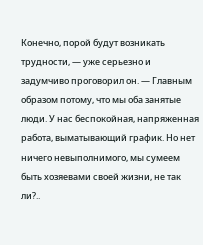Конечно, порой будут возникать трудности, — уже серьезно и задумчиво проговорил он. — Главным образом потому, что мы оба занятые люди. У нас беспокойная, напряженная работа, выматывающий график. Но нет ничего невыполнимого, мы сумеем быть хозяевами своей жизни, не так ли?..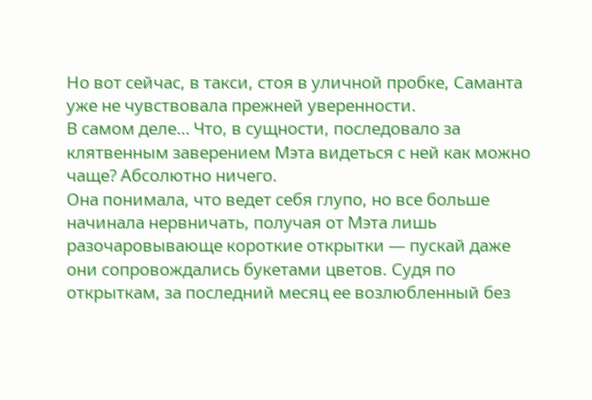Но вот сейчас, в такси, стоя в уличной пробке, Саманта уже не чувствовала прежней уверенности.
В самом деле… Что, в сущности, последовало за клятвенным заверением Мэта видеться с ней как можно чаще? Абсолютно ничего.
Она понимала, что ведет себя глупо, но все больше начинала нервничать, получая от Мэта лишь разочаровывающе короткие открытки — пускай даже они сопровождались букетами цветов. Судя по открыткам, за последний месяц ее возлюбленный без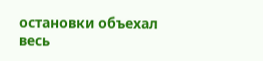остановки объехал весь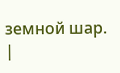земной шар. |